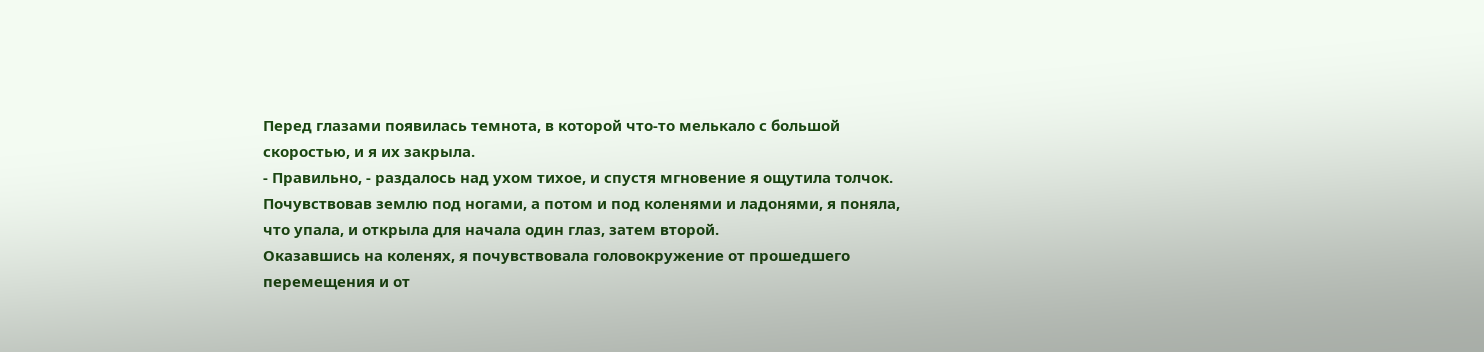Перед глазами появилась темнота, в которой что-то мелькало с большой скоростью, и я их закрыла.
- Правильно, - раздалось над ухом тихое, и спустя мгновение я ощутила толчок.
Почувствовав землю под ногами, а потом и под коленями и ладонями, я поняла, что упала, и открыла для начала один глаз, затем второй.
Оказавшись на коленях, я почувствовала головокружение от прошедшего перемещения и от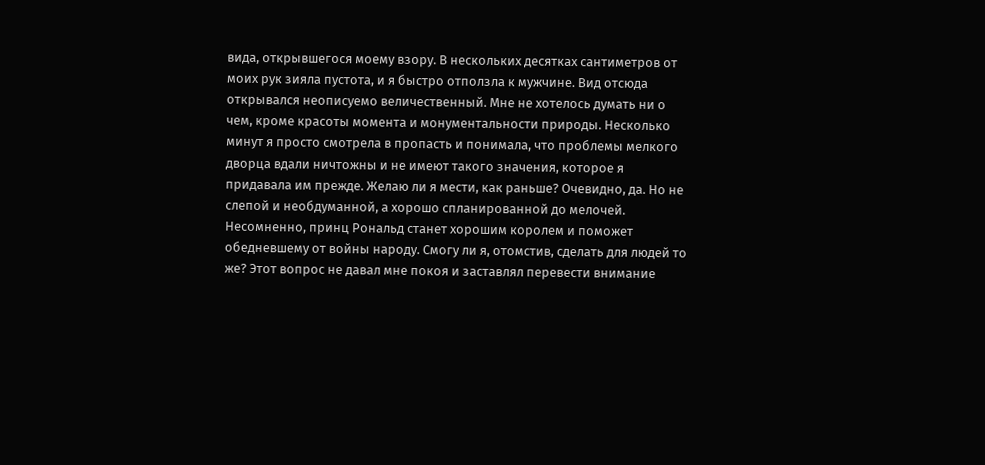вида, открывшегося моему взору. В нескольких десятках сантиметров от моих рук зияла пустота, и я быстро отползла к мужчине. Вид отсюда открывался неописуемо величественный. Мне не хотелось думать ни о чем, кроме красоты момента и монументальности природы. Несколько минут я просто смотрела в пропасть и понимала, что проблемы мелкого дворца вдали ничтожны и не имеют такого значения, которое я придавала им прежде. Желаю ли я мести, как раньше? Очевидно, да. Но не слепой и необдуманной, а хорошо спланированной до мелочей. Несомненно, принц Рональд станет хорошим королем и поможет обедневшему от войны народу. Смогу ли я, отомстив, сделать для людей то же? Этот вопрос не давал мне покоя и заставлял перевести внимание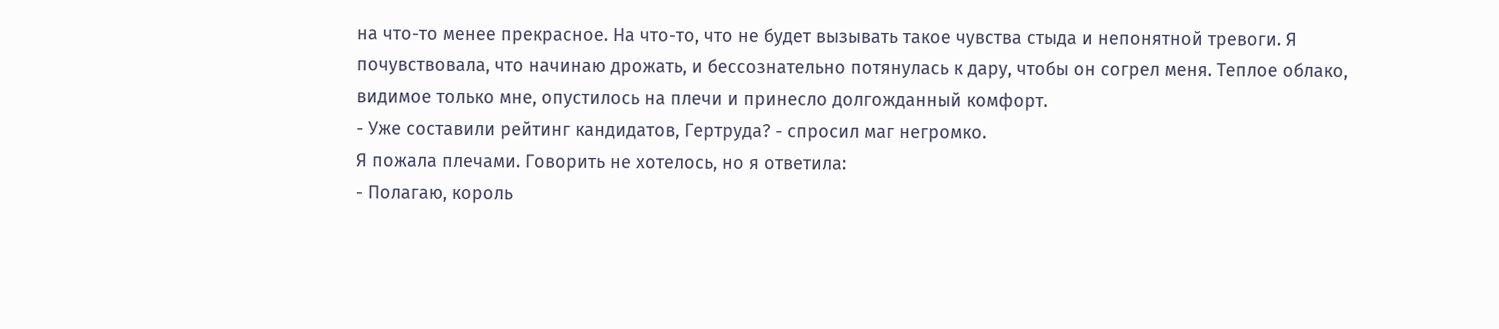на что-то менее прекрасное. На что-то, что не будет вызывать такое чувства стыда и непонятной тревоги. Я почувствовала, что начинаю дрожать, и бессознательно потянулась к дару, чтобы он согрел меня. Теплое облако, видимое только мне, опустилось на плечи и принесло долгожданный комфорт.
- Уже составили рейтинг кандидатов, Гертруда? - спросил маг негромко.
Я пожала плечами. Говорить не хотелось, но я ответила:
- Полагаю, король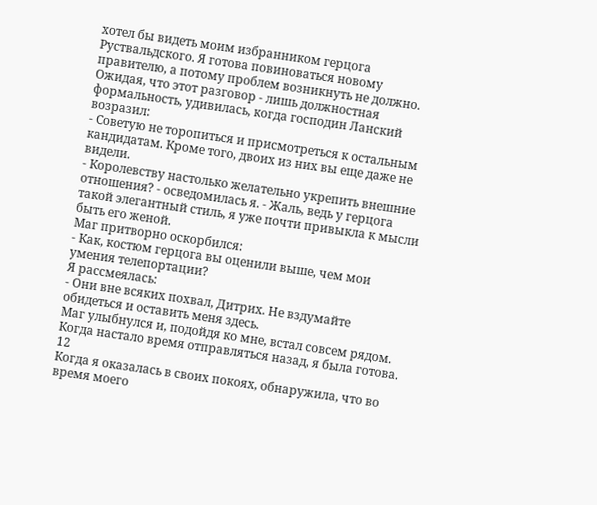хотел бы видеть моим избранником герцога Руствальдского. Я готова повиноваться новому правителю, а потому проблем возникнуть не должно.
Ожидая, что этот разговор - лишь должностная формальность, удивилась, когда господин Ланский возразил:
- Советую не торопиться и присмотреться к остальным кандидатам. Кроме того, двоих из них вы еще даже не видели.
- Королевству настолько желательно укрепить внешние отношения? - осведомилась я. - Жаль, ведь у герцога такой элегантный стиль, я уже почти привыкла к мысли быть его женой.
Маг притворно оскорбился:
- Как, костюм герцога вы оценили выше, чем мои умения телепортации?
Я рассмеялась:
- Они вне всяких похвал, Дитрих. Не вздумайте обидеться и оставить меня здесь.
Маг улыбнулся и, подойдя ко мне, встал совсем рядом.
Когда настало время отправляться назад, я была готова.
12
Когда я оказалась в своих покоях, обнаружила, что во время моего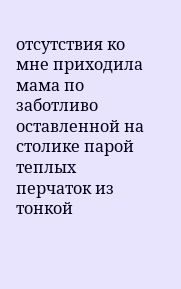отсутствия ко мне приходила мама по заботливо оставленной на столике парой теплых перчаток из тонкой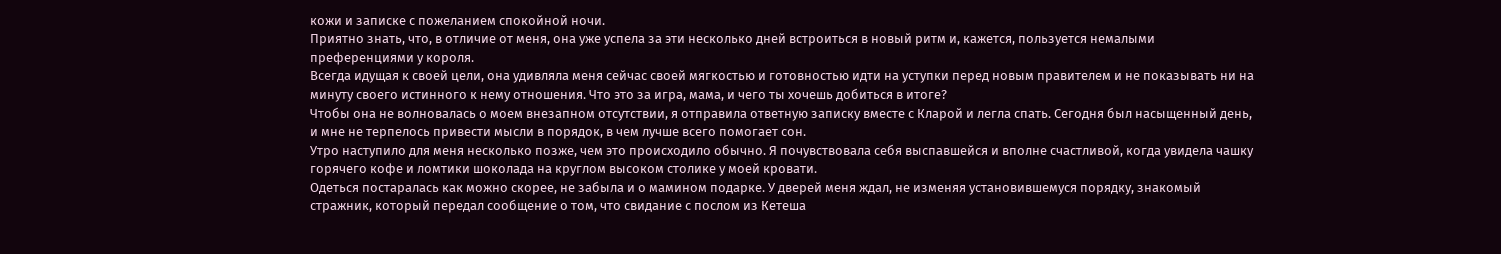кожи и записке с пожеланием спокойной ночи.
Приятно знать, что, в отличие от меня, она уже успела за эти несколько дней встроиться в новый ритм и, кажется, пользуется немалыми преференциями у короля.
Всегда идущая к своей цели, она удивляла меня сейчас своей мягкостью и готовностью идти на уступки перед новым правителем и не показывать ни на минуту своего истинного к нему отношения. Что это за игра, мама, и чего ты хочешь добиться в итоге?
Чтобы она не волновалась о моем внезапном отсутствии, я отправила ответную записку вместе с Кларой и легла спать. Сегодня был насыщенный день, и мне не терпелось привести мысли в порядок, в чем лучше всего помогает сон.
Утро наступило для меня несколько позже, чем это происходило обычно. Я почувствовала себя выспавшейся и вполне счастливой, когда увидела чашку горячего кофе и ломтики шоколада на круглом высоком столике у моей кровати.
Одеться постаралась как можно скорее, не забыла и о мамином подарке. У дверей меня ждал, не изменяя установившемуся порядку, знакомый стражник, который передал сообщение о том, что свидание с послом из Кетеша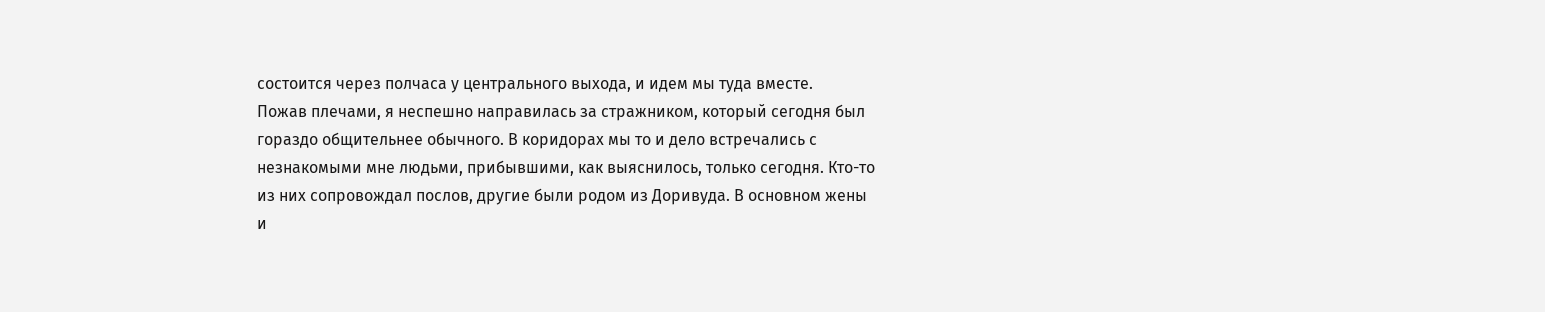состоится через полчаса у центрального выхода, и идем мы туда вместе.
Пожав плечами, я неспешно направилась за стражником, который сегодня был гораздо общительнее обычного. В коридорах мы то и дело встречались с незнакомыми мне людьми, прибывшими, как выяснилось, только сегодня. Кто-то из них сопровождал послов, другие были родом из Доривуда. В основном жены и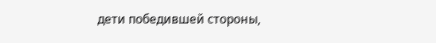дети победившей стороны,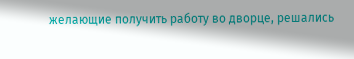желающие получить работу во дворце, решались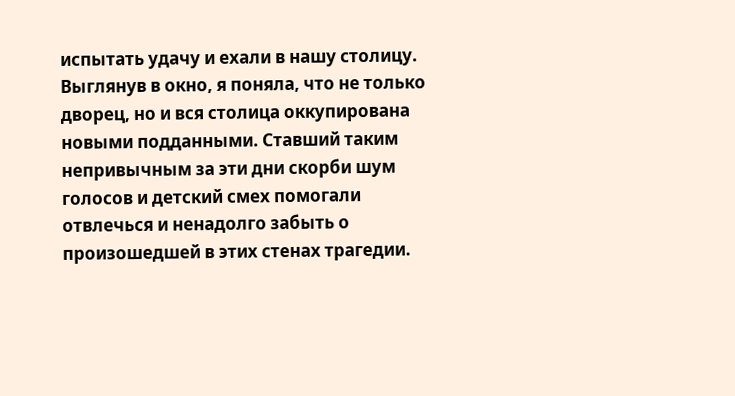испытать удачу и ехали в нашу столицу. Выглянув в окно, я поняла, что не только дворец, но и вся столица оккупирована новыми подданными. Ставший таким непривычным за эти дни скорби шум голосов и детский смех помогали отвлечься и ненадолго забыть о произошедшей в этих стенах трагедии.